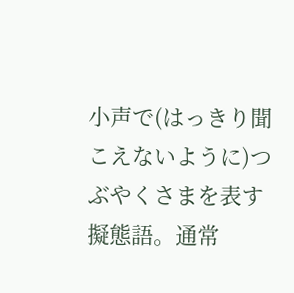小声で(はっきり聞こえないように)つぶやくさまを表す擬態語。通常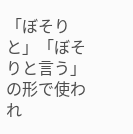「ぼそりと」「ぼそりと言う」の形で使われ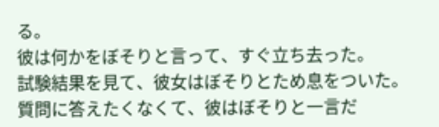る。
彼は何かをぼそりと言って、すぐ立ち去った。
試験結果を見て、彼女はぼそりとため息をついた。
質問に答えたくなくて、彼はぼそりと一言だ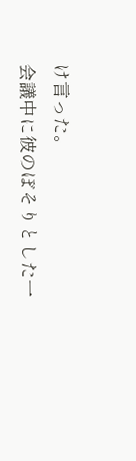け言った。
会議中に彼のぼそりとした一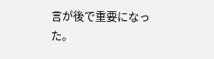言が後で重要になった。